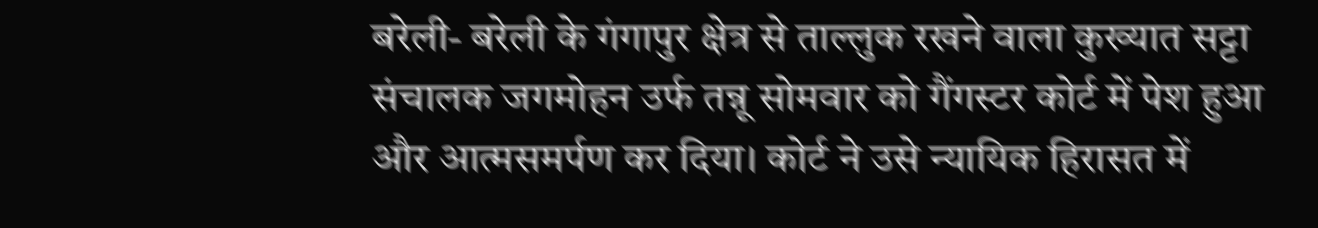बरेली- बरेली के गंगापुर क्षेत्र से ताल्लुक रखने वाला कुख्यात सट्टा संचालक जगमोहन उर्फ तन्नू सोमवार को गैंगस्टर कोर्ट में पेश हुआ और आत्मसमर्पण कर दिया। कोर्ट ने उसे न्यायिक हिरासत में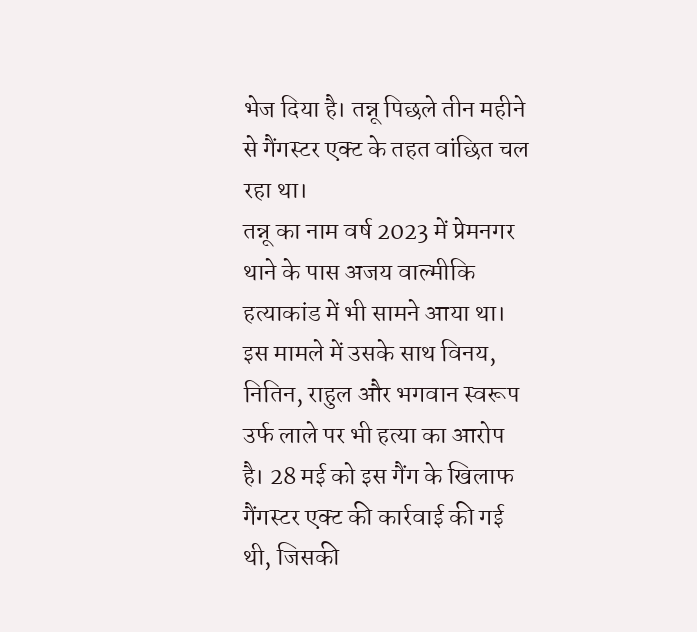भेज दिया है। तन्नू पिछले तीन महीने से गैंगस्टर एक्ट के तहत वांछित चल रहा था।
तन्नू का नाम वर्ष 2023 में प्रेमनगर थाने के पास अजय वाल्मीकि हत्याकांड में भी सामने आया था। इस मामले में उसके साथ विनय, नितिन, राहुल और भगवान स्वरूप उर्फ लाले पर भी हत्या का आरोप है। 28 मई को इस गैंग के खिलाफ गैंगस्टर एक्ट की कार्रवाई की गई थी, जिसकी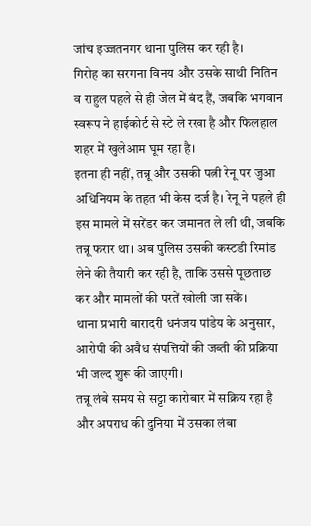जांच इज्जतनगर थाना पुलिस कर रही है।
गिरोह का सरगना विनय और उसके साथी नितिन व राहुल पहले से ही जेल में बंद हैं, जबकि भगवान स्वरूप ने हाईकोर्ट से स्टे ले रखा है और फिलहाल शहर में खुलेआम घूम रहा है।
इतना ही नहीं, तन्नू और उसकी पत्नी रेनू पर जुआ अधिनियम के तहत भी केस दर्ज है। रेनू ने पहले ही इस मामले में सरेंडर कर जमानत ले ली थी, जबकि तन्नू फरार था। अब पुलिस उसकी कस्टडी रिमांड लेने की तैयारी कर रही है, ताकि उससे पूछताछ कर और मामलों की परतें खोली जा सकें।
थाना प्रभारी बारादरी धनंजय पांडेय के अनुसार, आरोपी की अवैध संपत्तियों की जब्ती की प्रक्रिया भी जल्द शुरू की जाएगी।
तन्नू लंबे समय से सट्टा कारोबार में सक्रिय रहा है और अपराध की दुनिया में उसका लंबा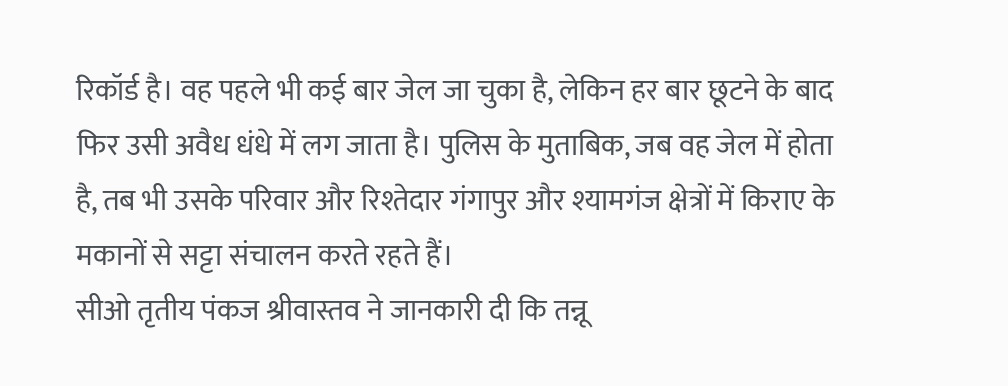रिकॉर्ड है। वह पहले भी कई बार जेल जा चुका है, लेकिन हर बार छूटने के बाद फिर उसी अवैध धंधे में लग जाता है। पुलिस के मुताबिक, जब वह जेल में होता है, तब भी उसके परिवार और रिश्तेदार गंगापुर और श्यामगंज क्षेत्रों में किराए के मकानों से सट्टा संचालन करते रहते हैं।
सीओ तृतीय पंकज श्रीवास्तव ने जानकारी दी कि तन्नू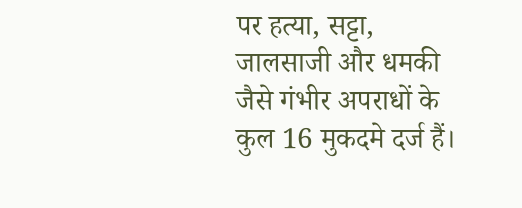पर हत्या, सट्टा, जालसाजी और धमकी जैसे गंभीर अपराधों के कुल 16 मुकदमे दर्ज हैं।